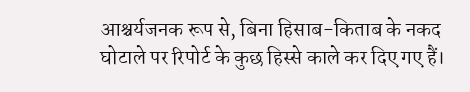आश्चर्यजनक रूप से, बिना हिसाब-किताब के नकद घोटाले पर रिपोर्ट के कुछ हिस्से काले कर दिए गए हैं।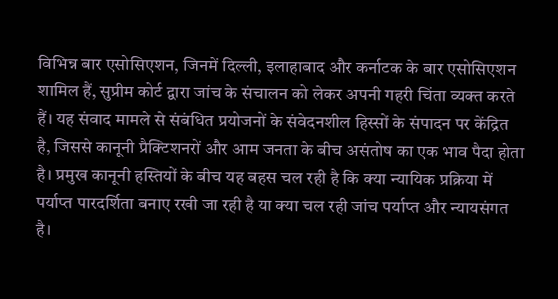विभिन्न बार एसोसिएशन, जिनमें दिल्ली, इलाहाबाद और कर्नाटक के बार एसोसिएशन शामिल हैं, सुप्रीम कोर्ट द्वारा जांच के संचालन को लेकर अपनी गहरी चिंता व्यक्त करते हैं। यह संवाद मामले से संबंधित प्रयोजनों के संवेदनशील हिस्सों के संपादन पर केंद्रित है, जिससे कानूनी प्रैक्टिशनरों और आम जनता के बीच असंतोष का एक भाव पैदा होता है। प्रमुख कानूनी हस्तियों के बीच यह बहस चल रही है कि क्या न्यायिक प्रक्रिया में पर्याप्त पारदर्शिता बनाए रखी जा रही है या क्या चल रही जांच पर्याप्त और न्यायसंगत है।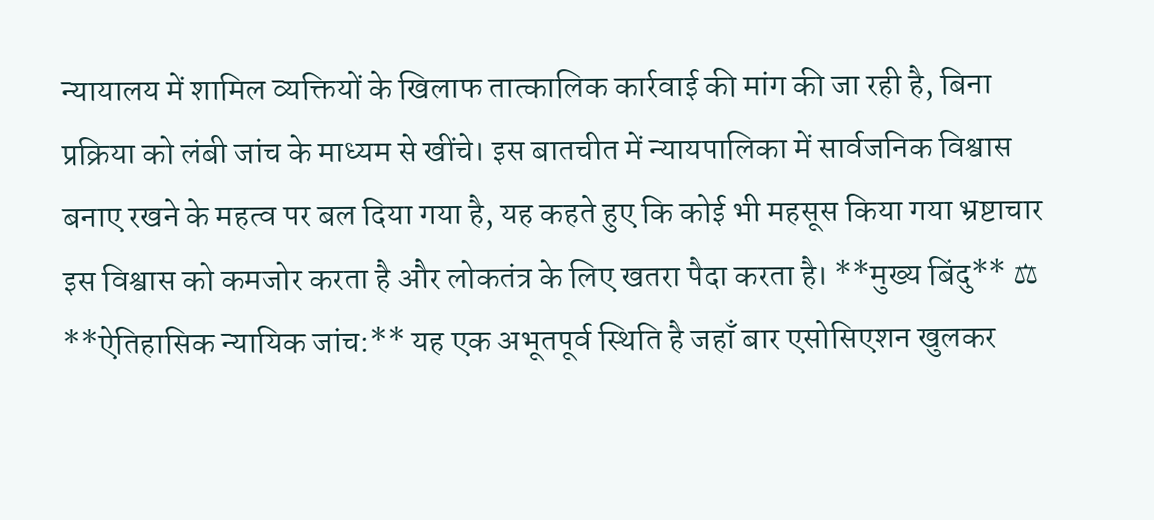न्यायालय में शामिल व्यक्तियों के खिलाफ तात्कालिक कार्रवाई की मांग की जा रही है, बिना प्रक्रिया को लंबी जांच के माध्यम से खींचे। इस बातचीत में न्यायपालिका में सार्वजनिक विश्वास बनाए रखने के महत्व पर बल दिया गया है, यह कहते हुए कि कोई भी महसूस किया गया भ्रष्टाचार इस विश्वास को कमजोर करता है और लोकतंत्र के लिए खतरा पैदा करता है। **मुख्य बिंदु** ⚖ **ऐतिहासिक न्यायिक जांच:** यह एक अभूतपूर्व स्थिति है जहाँ बार एसोसिएशन खुलकर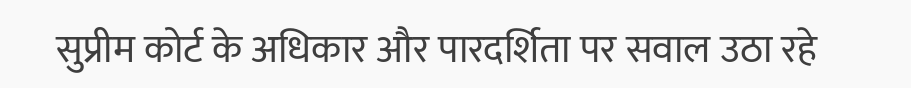सुप्रीम कोर्ट के अधिकार और पारदर्शिता पर सवाल उठा रहे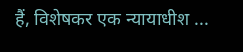हैं, विशेषकर एक न्यायाधीश ...